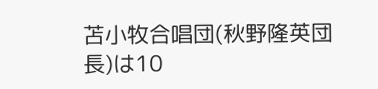苫小牧合唱団(秋野隆英団長)は10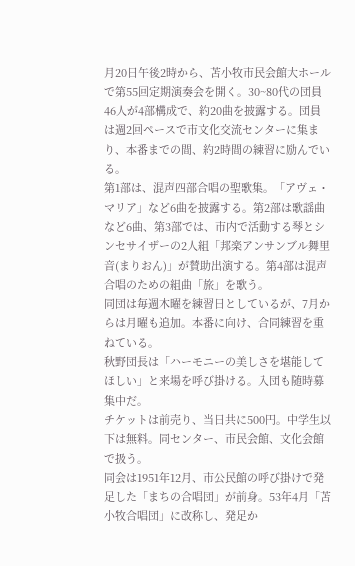月20日午後2時から、苫小牧市民会館大ホールで第55回定期演奏会を開く。30~80代の団員46人が4部構成で、約20曲を披露する。団員は週2回ペースで市文化交流センターに集まり、本番までの間、約2時間の練習に励んでいる。
第1部は、混声四部合唱の聖歌集。「アヴェ・マリア」など6曲を披露する。第2部は歌謡曲など6曲、第3部では、市内で活動する琴とシンセサイザーの2人組「邦楽アンサンブル舞里音(まりおん)」が賛助出演する。第4部は混声合唱のための組曲「旅」を歌う。
同団は毎週木曜を練習日としているが、7月からは月曜も追加。本番に向け、合同練習を重ねている。
秋野団長は「ハーモニーの美しさを堪能してほしい」と来場を呼び掛ける。入団も随時募集中だ。
チケットは前売り、当日共に500円。中学生以下は無料。同センター、市民会館、文化会館で扱う。
同会は1951年12月、市公民館の呼び掛けで発足した「まちの合唱団」が前身。53年4月「苫小牧合唱団」に改称し、発足か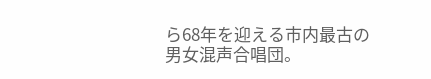ら68年を迎える市内最古の男女混声合唱団。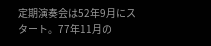定期演奏会は52年9月にスタート。77年11月の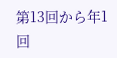第13回から年1回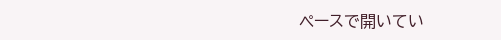ペースで開いてい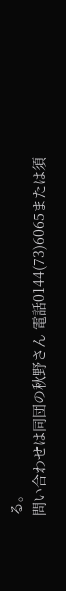る。
問い合わせは同団の秋野さん 電話0144(73)6065または須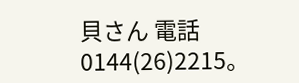貝さん 電話0144(26)2215。